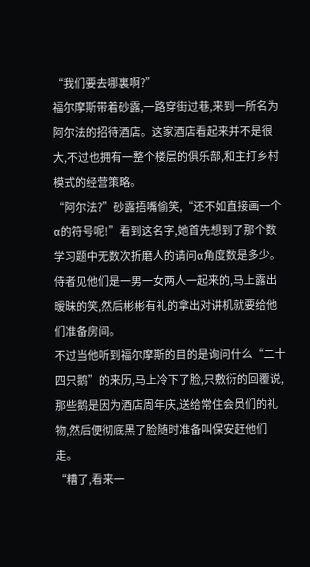“我们要去哪裏啊?”
福尔摩斯带着砂露,一路穿街过巷,来到一所名为阿尔法的招待酒店。这家酒店看起来并不是很大,不过也拥有一整个楼层的俱乐部,和主打乡村模式的经营策略。
“阿尔法?”砂露捂嘴偷笑,“还不如直接画一个α的符号呢!”看到这名字,她首先想到了那个数学习题中无数次折磨人的请问α角度数是多少。
侍者见他们是一男一女两人一起来的,马上露出暧昧的笑,然后彬彬有礼的拿出对讲机就要给他们准备房间。
不过当他听到福尔摩斯的目的是询问什么“二十四只鹅”的来历,马上冷下了脸,只敷衍的回覆说,那些鹅是因为酒店周年庆,送给常住会员们的礼物,然后便彻底黑了脸随时准备叫保安赶他们走。
“糟了,看来一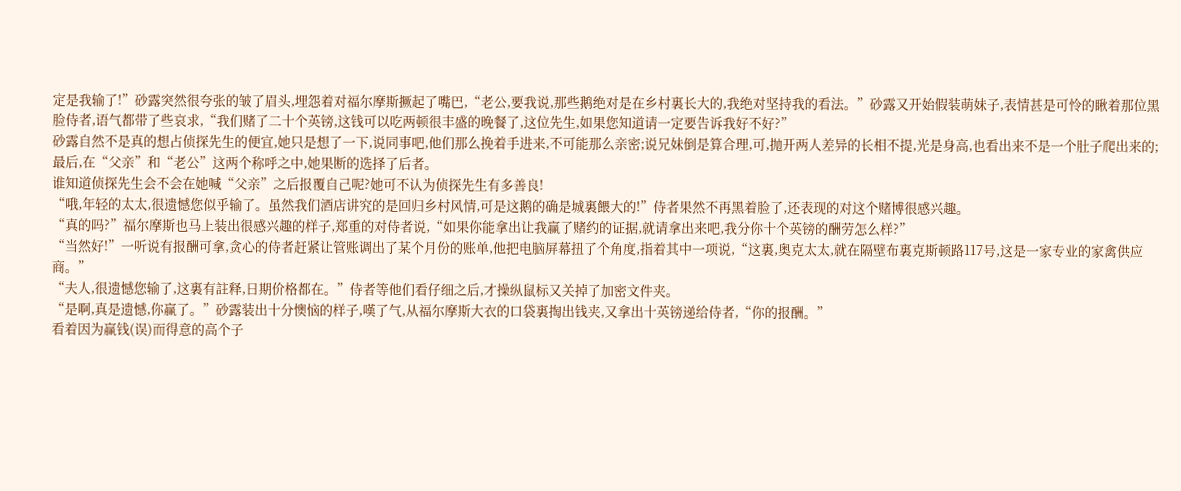定是我输了!”砂露突然很夸张的皱了眉头,埋怨着对福尔摩斯撅起了嘴巴,“老公,要我说,那些鹅绝对是在乡村裏长大的,我绝对坚持我的看法。”砂露又开始假装萌妹子,表情甚是可怜的瞅着那位黑脸侍者,语气都带了些哀求,“我们赌了二十个英镑,这钱可以吃两顿很丰盛的晚餐了,这位先生,如果您知道请一定要告诉我好不好?”
砂露自然不是真的想占侦探先生的便宜,她只是想了一下,说同事吧,他们那么挽着手进来,不可能那么亲密;说兄妹倒是算合理,可,抛开两人差异的长相不提,光是身高,也看出来不是一个肚子爬出来的;最后,在“父亲”和“老公”这两个称呼之中,她果断的选择了后者。
谁知道侦探先生会不会在她喊“父亲”之后报覆自己呢?她可不认为侦探先生有多善良!
“哦,年轻的太太,很遗憾您似乎输了。虽然我们酒店讲究的是回归乡村风情,可是这鹅的确是城裏餵大的!”侍者果然不再黑着脸了,还表现的对这个赌博很感兴趣。
“真的吗?”福尔摩斯也马上装出很感兴趣的样子,郑重的对侍者说,“如果你能拿出让我赢了赌约的证据,就请拿出来吧,我分你十个英镑的酬劳怎么样?”
“当然好!”一听说有报酬可拿,贪心的侍者赶紧让管账调出了某个月份的账单,他把电脑屏幕扭了个角度,指着其中一项说,“这裏,奥克太太,就在隔壁布裏克斯顿路117号,这是一家专业的家禽供应商。”
“夫人,很遗憾您输了,这裏有註释,日期价格都在。”侍者等他们看仔细之后,才操纵鼠标又关掉了加密文件夹。
“是啊,真是遗憾,你赢了。”砂露装出十分懊恼的样子,嘆了气,从福尔摩斯大衣的口袋裏掏出钱夹,又拿出十英镑递给侍者,“你的报酬。”
看着因为赢钱(误)而得意的高个子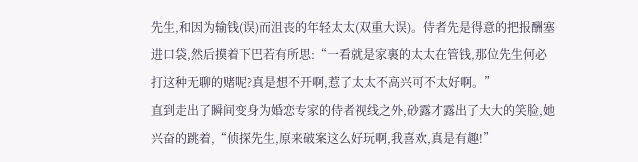先生,和因为输钱(误)而沮丧的年轻太太(双重大误)。侍者先是得意的把报酬塞进口袋,然后摸着下巴若有所思:“一看就是家裏的太太在管钱,那位先生何必打这种无聊的赌呢?真是想不开啊,惹了太太不高兴可不太好啊。”
直到走出了瞬间变身为婚恋专家的侍者视线之外,砂露才露出了大大的笑脸,她兴奋的跳着,“侦探先生,原来破案这么好玩啊,我喜欢,真是有趣!”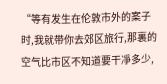“等有发生在伦敦市外的案子时,我就带你去郊区旅行,那裏的空气比市区不知道要干凈多少,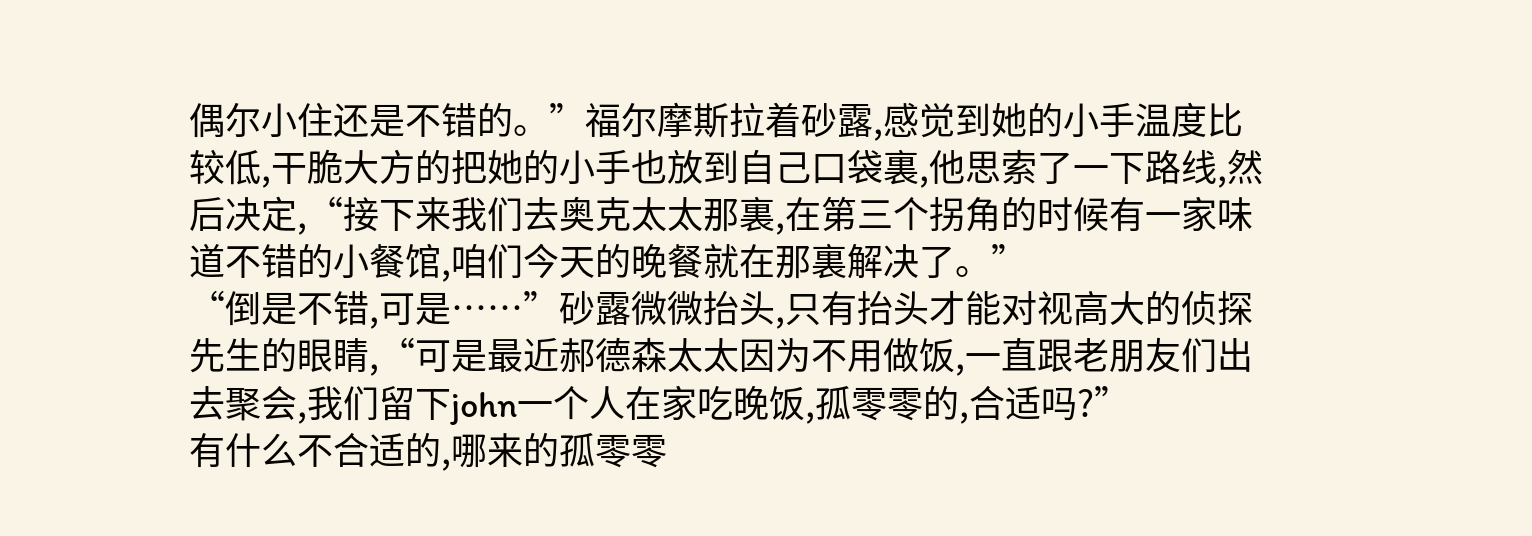偶尔小住还是不错的。”福尔摩斯拉着砂露,感觉到她的小手温度比较低,干脆大方的把她的小手也放到自己口袋裏,他思索了一下路线,然后决定,“接下来我们去奥克太太那裏,在第三个拐角的时候有一家味道不错的小餐馆,咱们今天的晚餐就在那裏解决了。”
“倒是不错,可是……”砂露微微抬头,只有抬头才能对视高大的侦探先生的眼睛,“可是最近郝德森太太因为不用做饭,一直跟老朋友们出去聚会,我们留下john一个人在家吃晚饭,孤零零的,合适吗?”
有什么不合适的,哪来的孤零零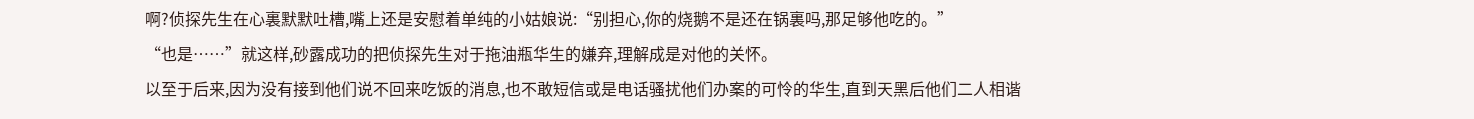啊?侦探先生在心裏默默吐槽,嘴上还是安慰着单纯的小姑娘说:“别担心,你的烧鹅不是还在锅裏吗,那足够他吃的。”
“也是……”就这样,砂露成功的把侦探先生对于拖油瓶华生的嫌弃,理解成是对他的关怀。
以至于后来,因为没有接到他们说不回来吃饭的消息,也不敢短信或是电话骚扰他们办案的可怜的华生,直到天黑后他们二人相谐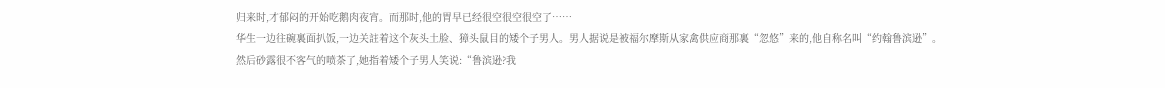归来时,才郁闷的开始吃鹅肉夜宵。而那时,他的胃早已经很空很空很空了……
华生一边往碗裏面扒饭,一边关註着这个灰头土脸、獐头鼠目的矮个子男人。男人据说是被福尔摩斯从家禽供应商那裏“忽悠”来的,他自称名叫“约翰鲁滨逊”。
然后砂露很不客气的喷茶了,她指着矮个子男人笑说:“鲁滨逊?我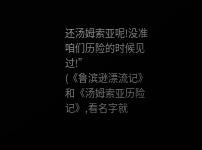还汤姆索亚呢!没准咱们历险的时候见过!”
(《鲁滨逊漂流记》和《汤姆索亚历险记》,看名字就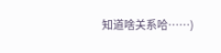知道啥关系哈……)